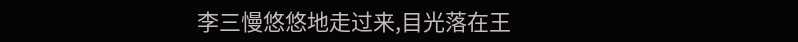李三慢悠悠地走过来,目光落在王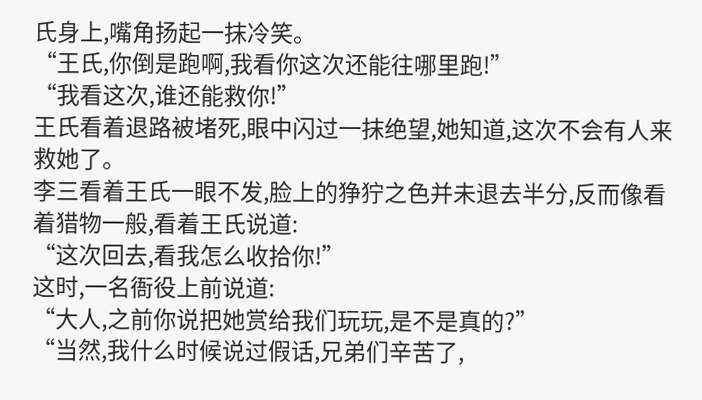氏身上,嘴角扬起一抹冷笑。
“王氏,你倒是跑啊,我看你这次还能往哪里跑!”
“我看这次,谁还能救你!”
王氏看着退路被堵死,眼中闪过一抹绝望,她知道,这次不会有人来救她了。
李三看着王氏一眼不发,脸上的狰狞之色并未退去半分,反而像看着猎物一般,看着王氏说道:
“这次回去,看我怎么收拾你!”
这时,一名衙役上前说道:
“大人,之前你说把她赏给我们玩玩,是不是真的?”
“当然,我什么时候说过假话,兄弟们辛苦了,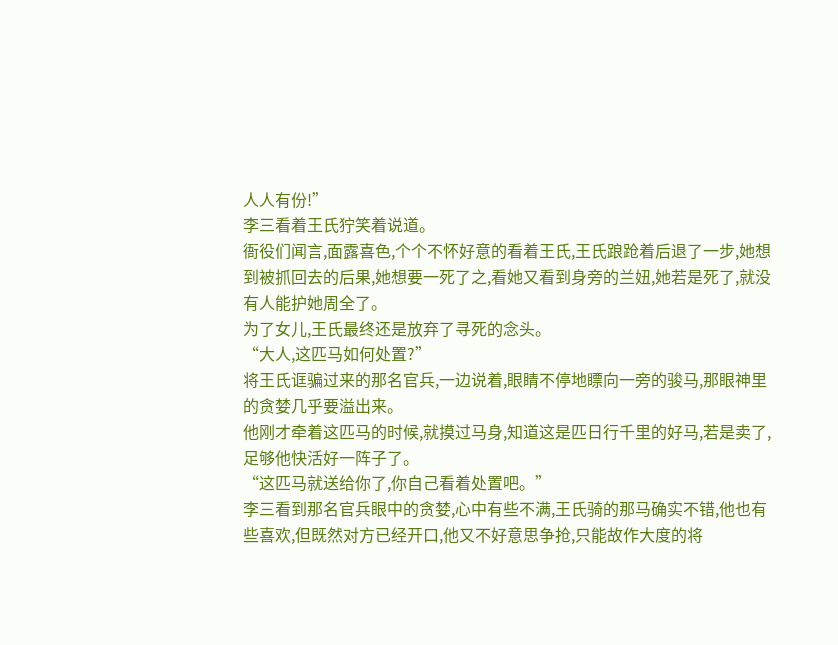人人有份!”
李三看着王氏狞笑着说道。
衙役们闻言,面露喜色,个个不怀好意的看着王氏,王氏踉跄着后退了一步,她想到被抓回去的后果,她想要一死了之,看她又看到身旁的兰妞,她若是死了,就没有人能护她周全了。
为了女儿,王氏最终还是放弃了寻死的念头。
“大人,这匹马如何处置?”
将王氏诓骗过来的那名官兵,一边说着,眼睛不停地瞟向一旁的骏马,那眼神里的贪婪几乎要溢出来。
他刚才牵着这匹马的时候,就摸过马身,知道这是匹日行千里的好马,若是卖了,足够他快活好一阵子了。
“这匹马就送给你了,你自己看着处置吧。”
李三看到那名官兵眼中的贪婪,心中有些不满,王氏骑的那马确实不错,他也有些喜欢,但既然对方已经开口,他又不好意思争抢,只能故作大度的将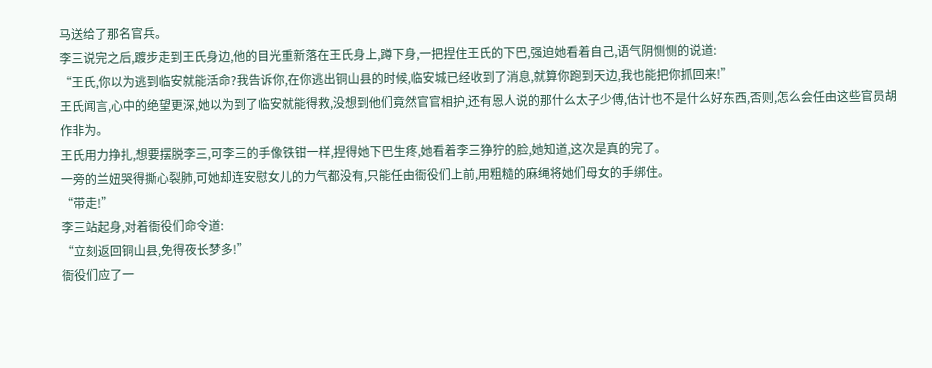马送给了那名官兵。
李三说完之后,踱步走到王氏身边,他的目光重新落在王氏身上,蹲下身,一把捏住王氏的下巴,强迫她看着自己,语气阴恻恻的说道:
“王氏,你以为逃到临安就能活命?我告诉你,在你逃出铜山县的时候,临安城已经收到了消息,就算你跑到天边,我也能把你抓回来!”
王氏闻言,心中的绝望更深,她以为到了临安就能得救,没想到他们竟然官官相护,还有恩人说的那什么太子少傅,估计也不是什么好东西,否则,怎么会任由这些官员胡作非为。
王氏用力挣扎,想要摆脱李三,可李三的手像铁钳一样,捏得她下巴生疼,她看着李三狰狞的脸,她知道,这次是真的完了。
一旁的兰妞哭得撕心裂肺,可她却连安慰女儿的力气都没有,只能任由衙役们上前,用粗糙的麻绳将她们母女的手绑住。
“带走!”
李三站起身,对着衙役们命令道:
“立刻返回铜山县,免得夜长梦多!”
衙役们应了一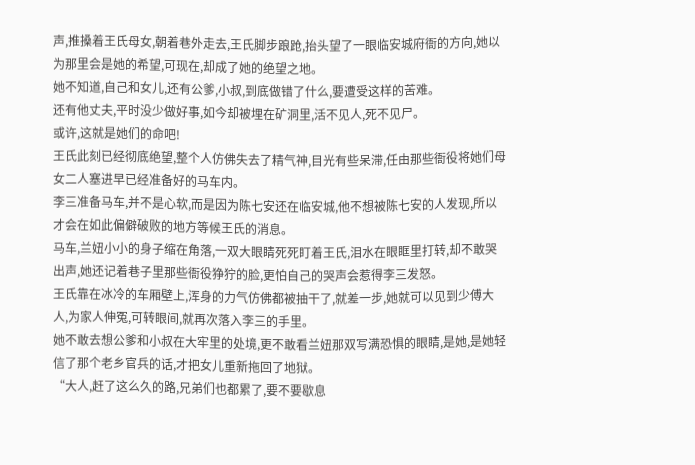声,推搡着王氏母女,朝着巷外走去,王氏脚步踉跄,抬头望了一眼临安城府衙的方向,她以为那里会是她的希望,可现在,却成了她的绝望之地。
她不知道,自己和女儿,还有公爹,小叔,到底做错了什么,要遭受这样的苦难。
还有他丈夫,平时没少做好事,如今却被埋在矿洞里,活不见人,死不见尸。
或许,这就是她们的命吧!
王氏此刻已经彻底绝望,整个人仿佛失去了精气神,目光有些呆滞,任由那些衙役将她们母女二人塞进早已经准备好的马车内。
李三准备马车,并不是心软,而是因为陈七安还在临安城,他不想被陈七安的人发现,所以才会在如此偏僻破败的地方等候王氏的消息。
马车,兰妞小小的身子缩在角落,一双大眼睛死死盯着王氏,泪水在眼眶里打转,却不敢哭出声,她还记着巷子里那些衙役狰狞的脸,更怕自己的哭声会惹得李三发怒。
王氏靠在冰冷的车厢壁上,浑身的力气仿佛都被抽干了,就差一步,她就可以见到少傅大人,为家人伸冤,可转眼间,就再次落入李三的手里。
她不敢去想公爹和小叔在大牢里的处境,更不敢看兰妞那双写满恐惧的眼睛,是她,是她轻信了那个老乡官兵的话,才把女儿重新拖回了地狱。
“大人,赶了这么久的路,兄弟们也都累了,要不要歇息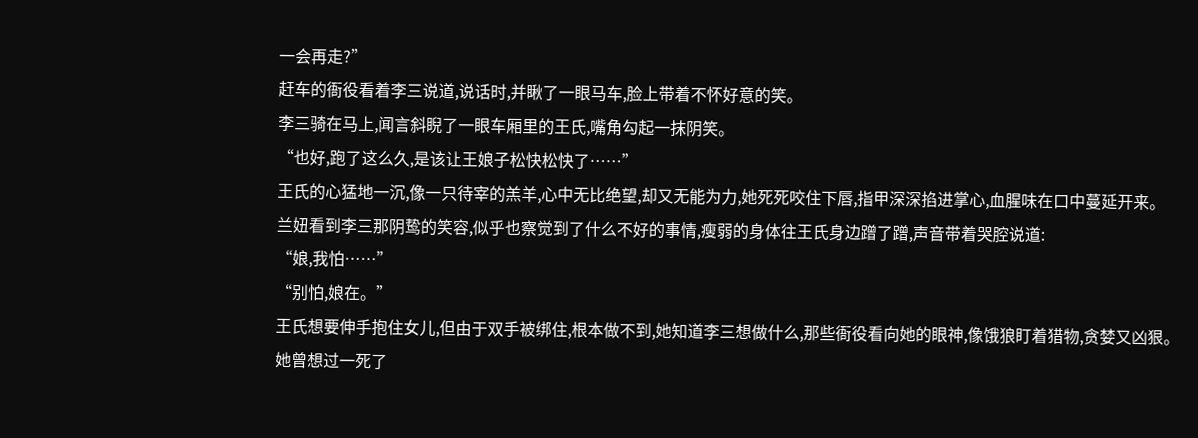一会再走?”
赶车的衙役看着李三说道,说话时,并瞅了一眼马车,脸上带着不怀好意的笑。
李三骑在马上,闻言斜睨了一眼车厢里的王氏,嘴角勾起一抹阴笑。
“也好,跑了这么久,是该让王娘子松快松快了……”
王氏的心猛地一沉,像一只待宰的羔羊,心中无比绝望,却又无能为力,她死死咬住下唇,指甲深深掐进掌心,血腥味在口中蔓延开来。
兰妞看到李三那阴鸷的笑容,似乎也察觉到了什么不好的事情,瘦弱的身体往王氏身边蹭了蹭,声音带着哭腔说道:
“娘,我怕……”
“别怕,娘在。”
王氏想要伸手抱住女儿,但由于双手被绑住,根本做不到,她知道李三想做什么,那些衙役看向她的眼神,像饿狼盯着猎物,贪婪又凶狠。
她曾想过一死了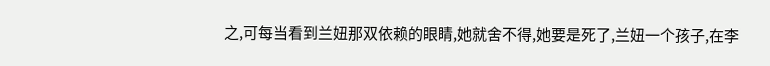之,可每当看到兰妞那双依赖的眼睛,她就舍不得,她要是死了,兰妞一个孩子,在李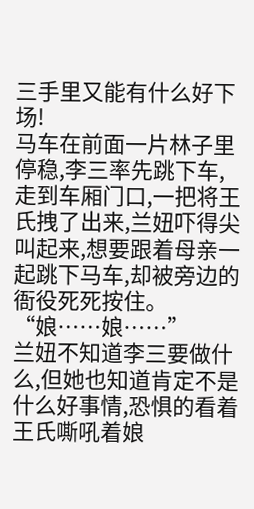三手里又能有什么好下场!
马车在前面一片林子里停稳,李三率先跳下车,走到车厢门口,一把将王氏拽了出来,兰妞吓得尖叫起来,想要跟着母亲一起跳下马车,却被旁边的衙役死死按住。
“娘……娘……”
兰妞不知道李三要做什么,但她也知道肯定不是什么好事情,恐惧的看着王氏嘶吼着娘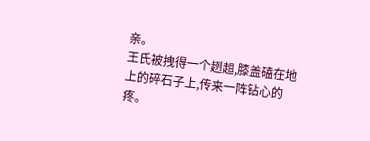亲。
王氏被拽得一个趔趄,膝盖磕在地上的碎石子上,传来一阵钻心的疼。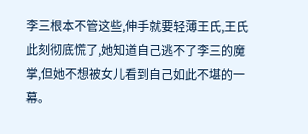李三根本不管这些,伸手就要轻薄王氏,王氏此刻彻底慌了,她知道自己逃不了李三的魔掌,但她不想被女儿看到自己如此不堪的一幕。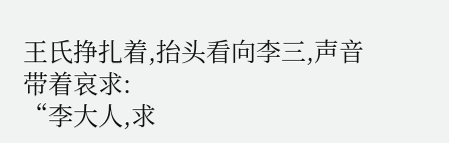王氏挣扎着,抬头看向李三,声音带着哀求:
“李大人,求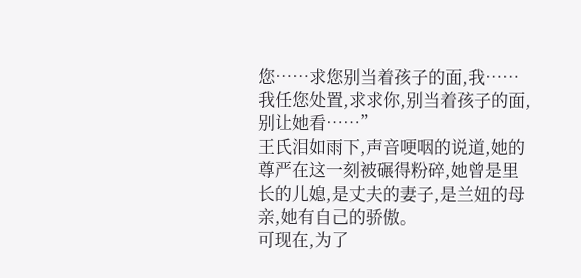您……求您别当着孩子的面,我……我任您处置,求求你,别当着孩子的面,别让她看……”
王氏泪如雨下,声音哽咽的说道,她的尊严在这一刻被碾得粉碎,她曾是里长的儿媳,是丈夫的妻子,是兰妞的母亲,她有自己的骄傲。
可现在,为了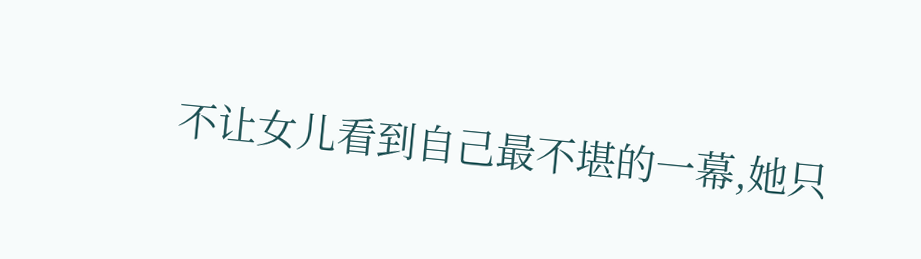不让女儿看到自己最不堪的一幕,她只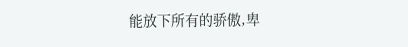能放下所有的骄傲,卑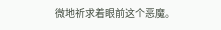微地祈求着眼前这个恶魔。